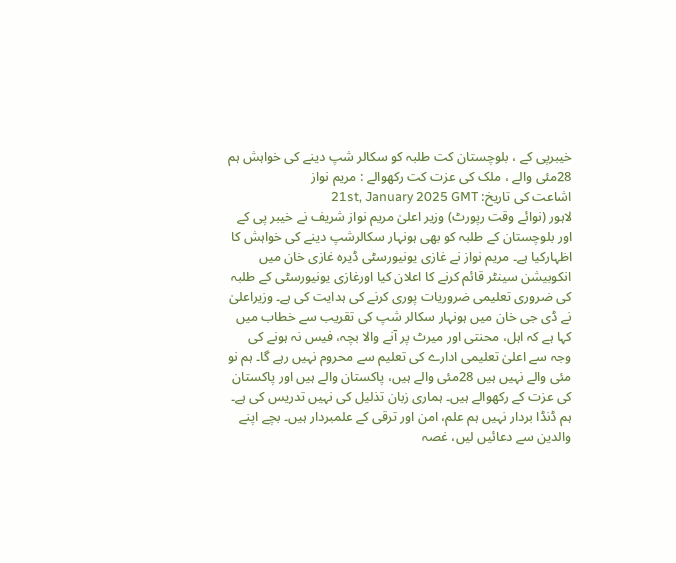خیبرپی کے ، بلوچستان کت طلبہ کو سکالر شپ دینے کی خواہش ہم 28مئی والے ، ملک کی عزت کت رکھوالے : مریم نواز
اشاعت کی تاریخ: 21st, January 2025 GMT
لاہور (نوائے وقت رپورٹ) وزیر اعلیٰ مریم نواز شریف نے خیبر پی کے اور بلوچستان کے طلبہ کو بھی ہونہار سکالرشپ دینے کی خواہش کا اظہارکیا ہے۔ مریم نواز نے غازی یونیورسٹی ڈیرہ غازی خان میں انکوبیشن سینٹر قائم کرنے کا اعلان کیا اورغازی یونیورسٹی کے طلبہ کی ضروری تعلیمی ضروریات پوری کرنے کی ہدایت کی ہے۔ وزیراعلیٰ نے ڈی جی خان میں ہونہار سکالر شپ کی تقریب سے خطاب میں کہا ہے کہ اہل، محنتی اور میرٹ پر آنے والا بچہ، فیس نہ ہونے کی وجہ سے اعلیٰ تعلیمی ادارے کی تعلیم سے محروم نہیں رہے گا۔ ہم نو مئی والے نہیں ہیں 28مئی والے ہیں، پاکستان والے ہیں اور پاکستان کی عزت کے رکھوالے ہیں۔ ہماری زبان تذلیل کی نہیں تدریس کی ہے۔ ہم ڈنڈا بردار نہیں ہم علم، امن اور ترقی کے علمبردار ہیں۔ بچے اپنے والدین سے دعائیں لیں، غصہ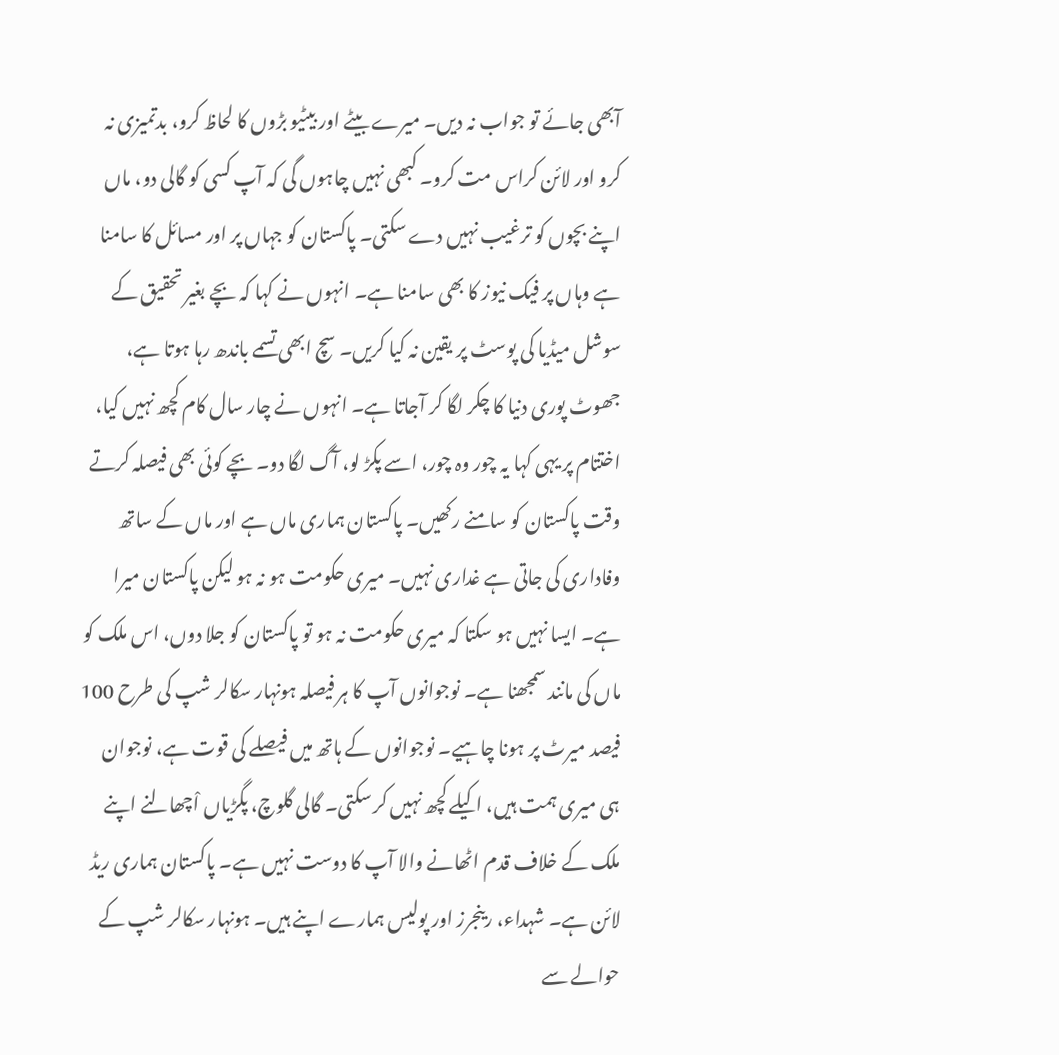آبھی جائے تو جواب نہ دیں۔ میرے بیٹے اور بیٹیو بڑوں کا لحاظ کرو، بدتمیزی نہ کرو اور لائن کراس مت کرو۔ کبھی نہیں چاہوں گی کہ آپ کسی کو گالی دو، ماں اپنے بچوں کو ترغیب نہیں دے سکتی۔ پاکستان کو جہاں پر اور مسائل کا سامنا ہے وہاں پر فیک نیوز کا بھی سامنا ہے۔ انہوں نے کہا کہ بچے بغیر تحقیق کے سوشل میڈیا کی پوسٹ پر یقین نہ کیا کریں۔ سچ ابھی تسمے باندھ رہا ہوتا ہے، جھوٹ پوری دنیا کا چکر لگا کر آجاتا ہے۔ انہوں نے چار سال کام کچھ نہیں کیا، اختتام پر یہی کہا یہ چور وہ چور، اسے پکڑ لو، آگ لگا دو۔ بچے کوئی بھی فیصلہ کرتے وقت پاکستان کو سامنے رکھیں۔ پاکستان ہماری ماں ہے اور ماں کے ساتھ وفاداری کی جاتی ہے غداری نہیں۔ میری حکومت ہو نہ ہو لیکن پاکستان میرا ہے۔ ایسا نہیں ہو سکتا کہ میری حکومت نہ ہو تو پاکستان کو جلا دوں، اس ملک کو ماں کی مانند سمجھنا ہے۔ نوجوانوں آپ کا ہر فیصلہ ہونہار سکالر شپ کی طرح 100 فیصد میرٹ پر ہونا چاہیے۔ نوجوانوں کے ہاتھ میں فیصلے کی قوت ہے، نوجوان ہی میری ہمت ہیں، اکیلے کچھ نہیں کر سکتی۔ گالی گلوچ، پگڑیاں اْچھالنے اپنے ملک کے خلاف قدم اٹھانے والا آپ کا دوست نہیں ہے۔ پاکستان ہماری ریڈ لائن ہے۔ شہداء، رینجرز اور پولیس ہمارے اپنے ہیں۔ ہونہار سکالر شپ کے حوالے سے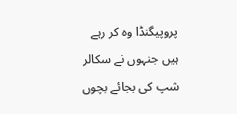پروپیگنڈا وہ کر رہے ہیں جنہوں نے سکالر شپ کی بجائے بچوں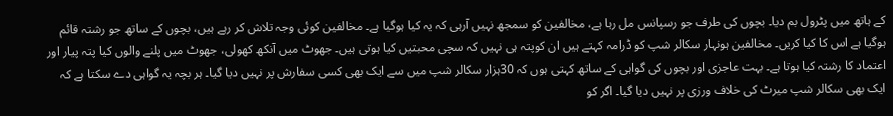کے ہاتھ میں پٹرول بم دیا۔ بچوں کی طرف جو رسپانس مل رہا ہے، مخالفین کو سمجھ نہیں آرہی کہ یہ کیا ہوگیا ہے۔ مخالفین کوئی وجہ تلاش کر رہے ہیں، بچوں کے ساتھ جو رشتہ قائم ہوگیا ہے اس کا کیا کریں۔ مخالفین ہونہار سکالر شپ کو ڈرامہ کہتے ہیں ان کوپتہ ہی نہیں کہ سچی محبتیں کیا ہوتی ہیں۔ جھوٹ میں آنکھ کھولی، جھوٹ میں پلنے والوں کیا پتہ پیار اور اعتماد کا رشتہ کیا ہوتا ہے۔ بہت عاجزی اور بچوں کی گواہی کے ساتھ کہتی ہوں کہ 30ہزار سکالر شپ میں سے ایک بھی کسی سفارش پر نہیں دیا گیا۔ ہر بچہ یہ گواہی دے سکتا ہے کہ ایک بھی سکالر شپ میرٹ کی خلاف ورزی پر نہیں دیا گیا۔ اگر کو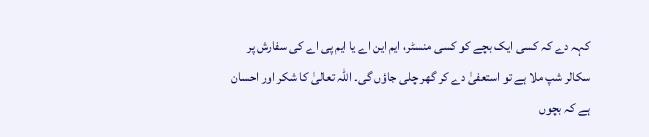کہہ دے کہ کسی ایک بچے کو کسی منسٹر، ایم این اے یا ایم پی اے کی سفارش پر سکالر شپ ملا ہے تو استعفیٰ دے کر گھر چلی جاؤں گی۔ اللہ تعالیٰ کا شکر اور احسان ہے کہ بچوں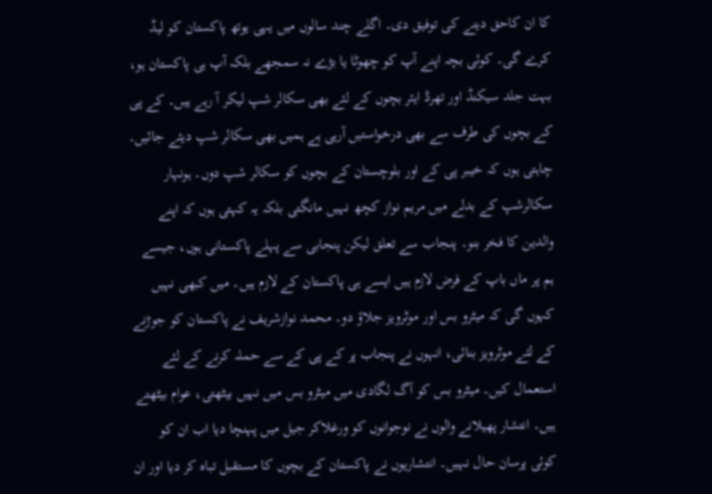کا ان کاحق دینے کی توفیق دی۔ اگلے چند سالوں میں یہی یوتھ پاکستان کو لیڈ کرے گی۔ کوئی بچہ اپنے آپ کو چھوٹا یا بڑے نہ سمجھے بلکہ آپ ہی پاکستان ہو، بہت جلد سیکنڈ اور تھرڈ ایئر بچوں کے لئے بھی سکالر شپ لیکر آ رہے ہیں۔ کے پی کے بچوں کی طرف سے بھی درخواستیں آرہی ہے ہمیں بھی سکالر شپ دیئے جائیں۔ چاہتی ہوں کہ خیبر پی کے اور بلوچستان کے بچوں کو سکالر شپ دوں۔ ہونہار سکالرشپ کے بدلے میں مریم نواز کچھ نہیں مانگتی بلکہ یہ کہتی ہوں کہ اپنے والدین کا فخر بنو۔ پنجاب سے تعلق لیکن پنجابی سے پہلے پاکستانی ہوں، جیسے ہم پر ماں باپ کے فرض لازم ہیں ایسے ہی پاکستان کے لازم ہیں۔ میں کبھی نہیں کہوں گی کہ میٹرو بس اور موٹرویز جلاؤ دو۔ محمد نوازشریف نے پاکستان کو جوڑنے کے لئے موٹرویز بنائی، انہوں نے پنجاب پر کے پی کے سے حملہ کرنے کے لئے استعمال کیں۔ میٹرو بس کو آگ لگادی میں میٹرو بس میں نہیں بیٹھتی، عوام بیٹھتے ہیں۔ انتشار پھیلانے والوں نے نوجوانوں کو ورغلاکر جیل میں پہنچا دیا اب ان کو کوئی پرسان حال نہیں۔ انتشاریوں نے پاکستان کے بچوں کا مستقبل تباہ کر دیا اور ان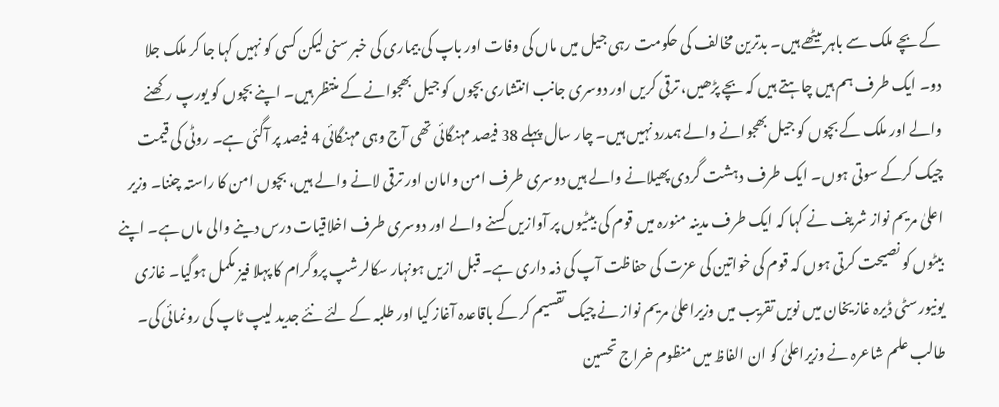کے بچے ملک سے باہر بیٹھے ہیں۔ بدترین مخالف کی حکومت رہی جیل میں ماں کی وفات اور باپ کی بیماری کی خبر سنی لیکن کسی کو نہیں کہا جا کر ملک جلا دو۔ ایک طرف ہم ہیں چاہتے ہیں کہ بچے پڑھیں، ترقی کریں اور دوسری جانب انتشاری بچوں کو جیل بھجوانے کے منتظر ہیں۔ اپنے بچوں کو یورپ رکھنے والے اور ملک کے بچوں کو جیل بھجوانے والے ہمدرد نہیں ہیں۔ چار سال پہلے 38 فیصد مہنگائی تھی آج وہی مہنگائی 4 فیصد پر آگئی ہے۔ روٹی کی قیمت چیک کرکے سوتی ہوں۔ ایک طرف دہشت گردی پھیلانے والے ہیں دوسری طرف امن وامان اور ترقی لانے والے ہیں، بچوں امن کا راستہ چننا۔ وزیر اعلیٰ مریم نواز شریف نے کہا کہ ایک طرف مدینہ منورہ میں قوم کی بیٹیوں پر آوازیں کسنے والے اور دوسری طرف اخلاقیات درس دینے والی ماں ہے۔ اپنے بیٹوں کو نصیحت کرتی ہوں کہ قوم کی خواتین کی عزت کی حفاظت آپ کی ذمہ داری ہے۔ قبل ازیں ہونہار سکالرشپ پروگرام کا پہلا فیز مکمل ہوگیا۔ غازی یونیورسٹی ڈیرہ غازیخان میں نویں تقریب میں وزیراعلیٰ مریم نواز نے چیک تقسیم کر کے باقاعدہ آغاز کیا اور طلبہ کے لئے نئے جدید لیپ ٹاپ کی رونمائی کی۔ طالب علم شاعرہ نے وزیراعلیٰ کو ان الفاظ میں منظوم خراج تحسین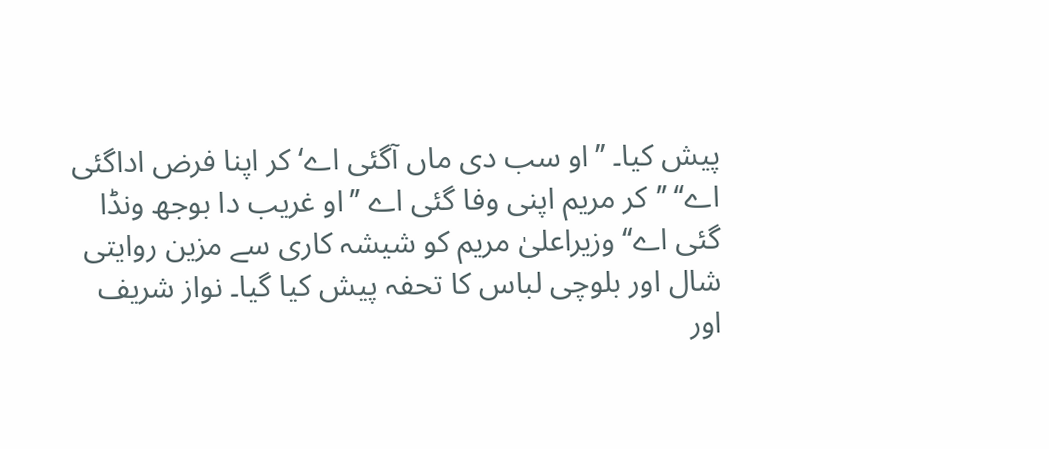پیش کیا۔ ’’او سب دی ماں آگئی اے‘ کر اپنا فرض اداگئی اے‘‘ ’’کر مریم اپنی وفا گئی اے ’’او غریب دا بوجھ ونڈا گئی اے‘‘ وزیراعلیٰ مریم کو شیشہ کاری سے مزین روایتی شال اور بلوچی لباس کا تحفہ پیش کیا گیا۔ نواز شریف اور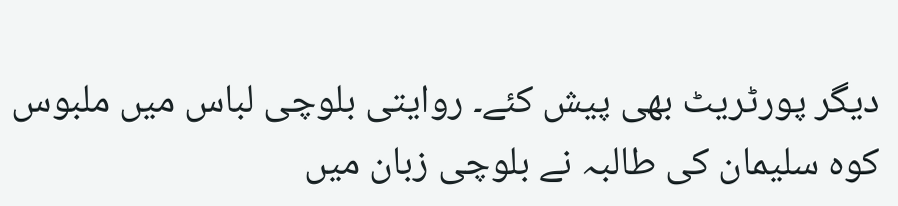دیگر پورٹریٹ بھی پیش کئے۔ روایتی بلوچی لباس میں ملبوس کوہ سلیمان کی طالبہ نے بلوچی زبان میں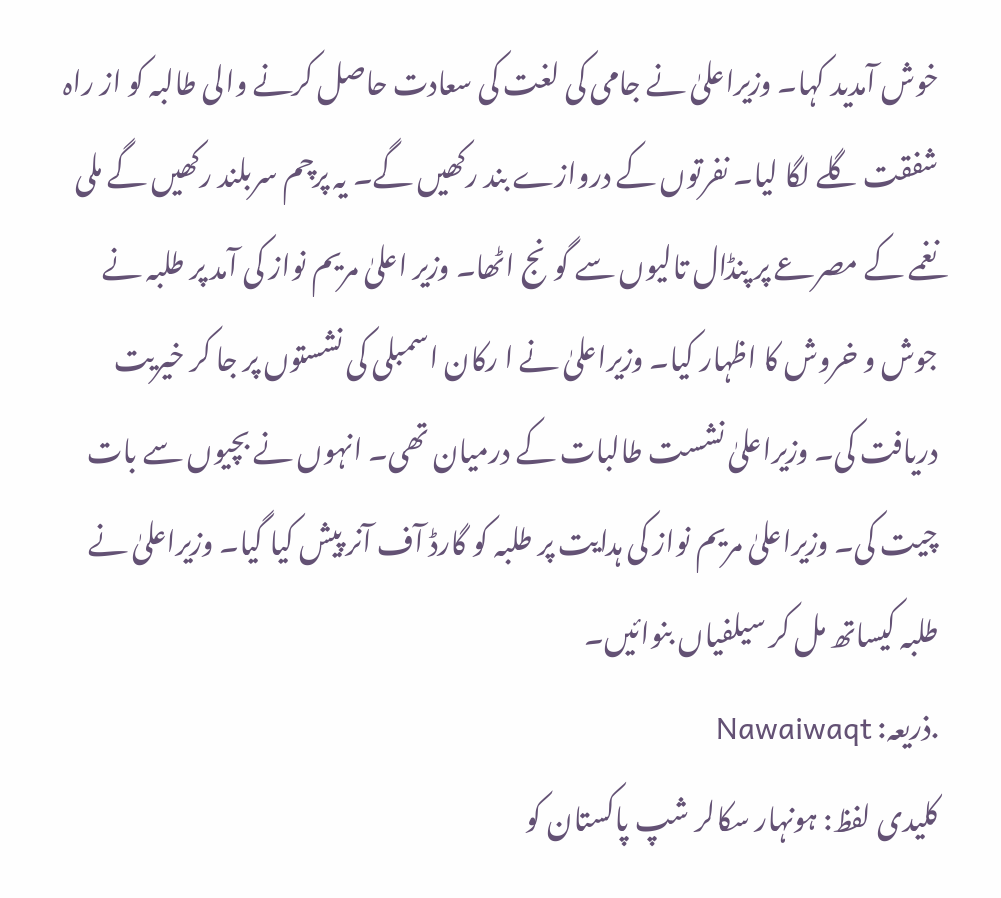خوش آمدید کہا۔ وزیراعلیٰ نے جامی کی لغت کی سعادت حاصل کرنے والی طالبہ کو از راہ شفقت گلے لگا لیا۔ نفرتوں کے دروازے بند رکھیں گے۔ یہ پرچم سربلند رکھیں گے ملی نغمے کے مصرعے پر پنڈال تالیوں سے گونج اٹھا۔ وزیر اعلیٰ مریم نواز کی آمد پر طلبہ نے جوش و خروش کا اظہار کیا۔ وزیراعلیٰ نے ا رکان اسمبلی کی نشستوں پر جا کر خیریت دریافت کی۔ وزیراعلیٰ نشست طالبات کے درمیان تھی۔ انہوں نے بچیوں سے بات چیت کی۔ وزیراعلیٰ مریم نواز کی ہدایت پر طلبہ کو گارڈ آف آنر پیش کیا گیا۔ وزیراعلیٰ نے طلبہ کیساتھ مل کر سیلفیاں بنوائیں۔
.ذریعہ: Nawaiwaqt
کلیدی لفظ: ہونہار سکالر شپ پاکستان کو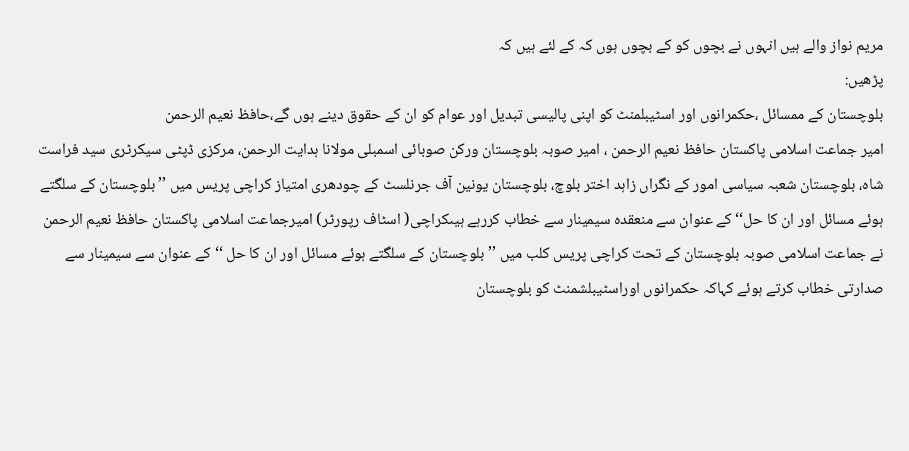مریم نواز والے ہیں انہوں نے بچوں کو کے بچوں ہوں کہ کے لئے ہیں کہ
پڑھیں:
بلوچستان کے ممسائل ،حکمرانوں اور اسٹیبلمنٹ کو اپنی پالیسی تبدیل اور عوام کو ان کے حقوق دینے ہوں گے،حافظ نعیم الرحمن
امیر جماعت اسلامی پاکستان حافظ نعیم الرحمن ، امیر صوبہ بلوچستان ورکن صوبائی اسمبلی مولانا ہدایت الرحمن، مرکزی ڈپٹی سیکرٹری سید فراست شاہ، بلوچستان شعبہ سیاسی امور کے نگراں زاہد اختر بلوچ، بلوچستان یونین آف جرنلسٹ کے چودھری امتیاز کراچی پریس میں ’’ بلوچستان کے سلگتے ہوئے مسائل اور ان کا حل‘‘ کے عنوان سے منعقدہ سیمینار سے خطاب کررہے ہیںکراچی( اسٹاف رپورٹر) امیرجماعت اسلامی پاکستان حافظ نعیم الرحمن نے جماعت اسلامی صوبہ بلوچستان کے تحت کراچی پریس کلب میں ’’بلوچستان کے سلگتے ہوئے مسائل اور ان کا حل ‘‘کے عنوان سے سیمینار سے صدارتی خطاب کرتے ہوئے کہاکہ حکمرانوں اوراسٹیبلشمنٹ کو بلوچستان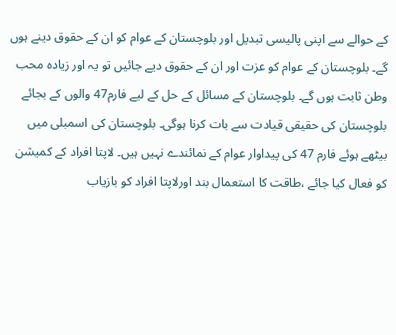کے حوالے سے اپنی پالیسی تبدیل اور بلوچستان کے عوام کو ان کے حقوق دینے ہوں گے۔ بلوچستان کے عوام کو عزت اور ان کے حقوق دیے جائیں تو یہ اور زیادہ محب وطن ثابت ہوں گے۔ بلوچستان کے مسائل کے حل کے لیے فارم47 والوں کے بجائے بلوچستان کی حقیقی قیادت سے بات کرنا ہوگی۔ بلوچستان کی اسمبلی میں بیٹھے ہوئے فارم 47 کی پیداوار عوام کے نمائندے نہیں ہیں۔ لاپتا افراد کے کمیشن کو فعال کیا جائے ،طاقت کا استعمال بند اورلاپتا افراد کو بازیاب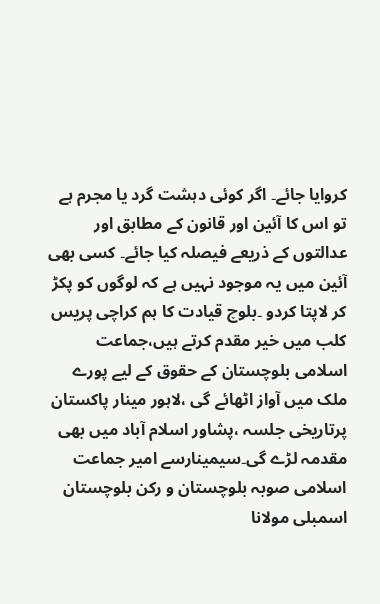کروایا جائے۔ اگر کوئی دہشت گرد یا مجرم ہے تو اس کا آئین اور قانون کے مطابق اور عدالتوں کے ذریعے فیصلہ کیا جائے۔ کسی بھی آئین میں یہ موجود نہیں ہے کہ لوگوں کو پکڑ کر لاپتا کردو ۔بلوچ قیادت کا ہم کراچی پریس کلب میں خیر مقدم کرتے ہیں،جماعت اسلامی بلوچستان کے حقوق کے لیے پورے ملک میں آواز اٹھائے گی ،لاہور مینار پاکستان پرتاریخی جلسہ ،پشاور اسلام آباد میں بھی مقدمہ لڑے گی۔سیمینارسے امیر جماعت اسلامی صوبہ بلوچستان و رکن بلوچستان اسمبلی مولانا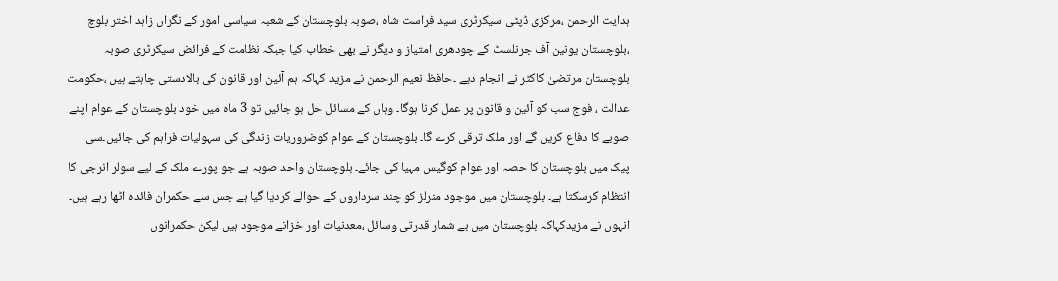ہدایت الرحمن ،مرکزی ڈپٹی سیکرٹری سید فراست شاہ ،صوبہ بلوچستان کے شعبہ سیاسی امور کے نگراں زاہد اختر بلوچ ،بلوچستان یونین آف جرنلسٹ کے چودھری امتیاز و دیگر نے بھی خطاب کیا جبکہ نظامت کے فرائض سیکرٹری صوبہ بلوچستان مرتضیٰ کاکٹر نے انجام دیے ۔حافظ نعیم الرحمن نے مزید کہاکہ ہم آئین اور قانون کی بالادستی چاہتے ہیں ،حکومت عدالت ، فوج سب کو آئین و قانون پر عمل کرنا ہوگا۔ وہاں کے مسائل حل ہو جائیں تو 3 ماہ میں خود بلوچستان کے عوام اپنے صوبے کا دفاع کریں گے اور ملک ترقی کرے گا۔ بلوچستان کے عوام کوضروریات زندگی کی سہولیات فراہم کی جائیں۔سی پیک میں بلوچستان کا حصہ اور عوام کوگیس مہیا کی جائے۔ بلوچستان واحد صوبہ ہے جو پورے ملک کے لیے سولر انرجی کا انتظام کرسکتا ہے۔ بلوچستان میں موجود منرلز کو چند سرداروں کے حوالے کردیا گیا ہے جس سے حکمران فائدہ اٹھا رہے ہیں۔ انہوں نے مزیدکہاکہ بلوچستان میں بے شمار قدرتی وسائل ،معدنیات اور خزانے موجود ہیں لیکن حکمرانوں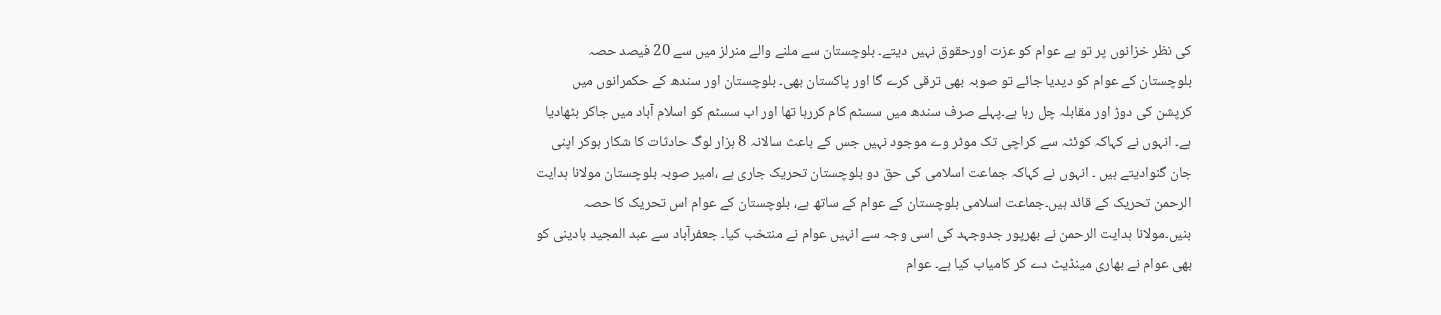کی نظر خزانوں پر تو ہے عوام کو عزت اورحقوق نہیں دیتے۔ بلوچستان سے ملنے والے منرلز میں سے 20 فیصد حصہ بلوچستان کے عوام کو دیدیا جائے تو صوبہ بھی ترقی کرے گا اور پاکستان بھی۔ بلوچستان اور سندھ کے حکمرانوں میں کرپشن کی دوڑ اور مقابلہ چل رہا ہے۔پہلے صرف سندھ میں سسٹم کام کررہا تھا اور اب سسٹم کو اسلام آباد میں جاکر بٹھادیا ہے۔ انہوں نے کہاکہ کوئٹہ سے کراچی تک موٹر وے موجود نہیں جس کے باعث سالانہ 8 ہزار لوگ حادثات کا شکار ہوکر اپنی جان گنوادیتے ہیں ۔ انہوں نے کہاکہ جماعت اسلامی کی حق دو بلوچستان تحریک جاری ہے ،امیر صوبہ بلوچستان مولانا ہدایت الرحمن تحریک کے قائد ہیں۔جماعت اسلامی بلوچستان کے عوام کے ساتھ ہے، بلوچستان کے عوام اس تحریک کا حصہ بنیں۔مولانا ہدایت الرحمن نے بھرپور جدوجہد کی اسی وجہ سے انہیں عوام نے منتخب کیا۔ جعفرآباد سے عبد المجید بادینی کو بھی عوام نے بھاری مینڈیٹ دے کر کامیاب کیا ہے۔ عوام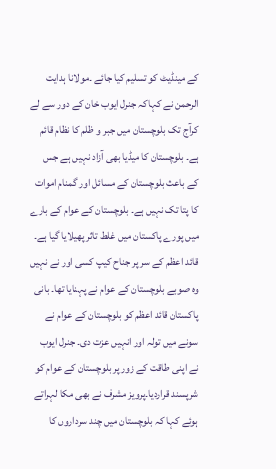کے مینڈیٹ کو تسلیم کیا جائے ۔مولانا ہدایت الرحمن نے کہاکہ جنرل ایوب خان کے دور سے لے کرآج تک بلوچستان میں جبر و ظلم کا نظام قائم ہے۔ بلوچستان کا میڈیا بھی آزاد نہیں ہے جس کے باعث بلوچستان کے مسائل اور گمنام اموات کا پتا تک نہیں ہے۔ بلوچستان کے عوام کے بارے میں پورے پاکستان میں غلط تاثر پھیلایا گیا ہے۔ قائد اعظم کے سر پر جناح کیپ کسی اور نے نہیں وہ صوبے بلوچستان کے عوام نے پہنایا تھا۔ بانی پاکستان قائد اعظم کو بلوچستان کے عوام نے سونے میں تولہ اور انہیں عزت دی۔ جنرل ایوب نے اپنی طاقت کے زور پر بلوچستان کے عوام کو شرپسند قراردیا۔پرویز مشرف نے بھی مکا لہراتے ہوئے کہا کہ بلوچستان میں چند سرداروں کا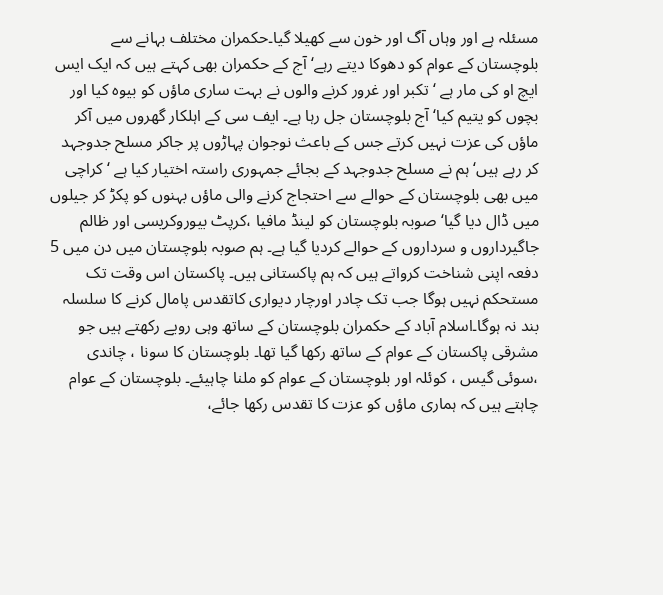مسئلہ ہے اور وہاں آگ اور خون سے کھیلا گیا۔حکمران مختلف بہانے سے بلوچستان کے عوام کو دھوکا دیتے رہے‘ آج کے حکمران بھی کہتے ہیں کہ ایک ایس ایچ او کی مار ہے ‘ تکبر اور غرور کرنے والوں نے بہت ساری ماؤں کو بیوہ کیا اور بچوں کو یتیم کیا‘ آج بلوچستان جل رہا ہے۔ ایف سی کے اہلکار گھروں میں آکر ماؤں کی عزت نہیں کرتے جس کے باعث نوجوان پہاڑوں پر جاکر مسلح جدوجہد کر رہے ہیں‘ ہم نے مسلح جدوجہد کے بجائے جمہوری راستہ اختیار کیا ہے ‘ کراچی میں بھی بلوچستان کے حوالے سے احتجاج کرنے والی ماؤں بہنوں کو پکڑ کر جیلوں میں ڈال دیا گیا‘ صوبہ بلوچستان کو لینڈ مافیا ،کرپٹ بیوروکریسی اور ظالم جاگیرداروں و سرداروں کے حوالے کردیا گیا ہے۔ ہم صوبہ بلوچستان میں دن میں 5 دفعہ اپنی شناخت کرواتے ہیں کہ ہم پاکستانی ہیں۔ پاکستان اس وقت تک مستحکم نہیں ہوگا جب تک چادر اورچار دیواری کاتقدس پامال کرنے کا سلسلہ بند نہ ہوگا۔اسلام آباد کے حکمران بلوچستان کے ساتھ وہی رویے رکھتے ہیں جو مشرقی پاکستان کے عوام کے ساتھ رکھا گیا تھا۔ بلوچستان کا سونا ، چاندی ،سوئی گیس ، کوئلہ اور بلوچستان کے عوام کو ملنا چاہیئے۔ بلوچستان کے عوام چاہتے ہیں کہ ہماری ماؤں کو عزت کا تقدس رکھا جائے،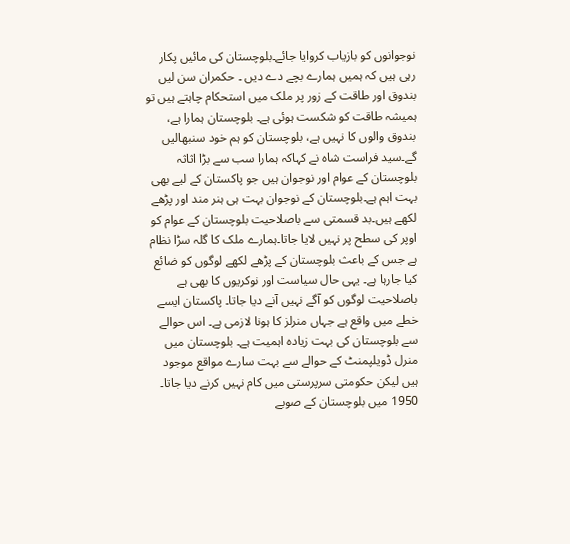نوجوانوں کو بازیاب کروایا جائے۔بلوچستان کی مائیں پکار رہی ہیں کہ ہمیں ہمارے بچے دے دیں ۔ حکمران سن لیں بندوق اور طاقت کے زور پر ملک میں استحکام چاہتے ہیں تو ہمیشہ طاقت کو شکست ہوئی ہے۔ بلوچستان ہمارا ہے، بندوق والوں کا نہیں ہے، بلوچستان کو ہم خود سنبھالیں گے۔سید فراست شاہ نے کہاکہ ہمارا سب سے بڑا اثاثہ بلوچستان کے عوام اور نوجوان ہیں جو پاکستان کے لیے بھی بہت اہم ہے۔بلوچستان کے نوجوان بہت ہی ہنر مند اور پڑھے لکھے ہیں۔بد قسمتی سے باصلاحیت بلوچستان کے عوام کو اوپر کی سطح پر نہیں لایا جاتا۔ہمارے ملک کا گلہ سڑا نظام ہے جس کے باعث بلوچستان کے پڑھے لکھے لوگوں کو ضائع کیا جارہا ہے۔ یہی حال سیاست اور نوکریوں کا بھی ہے باصلاحیت لوگوں کو آگے نہیں آنے دیا جاتا۔ پاکستان ایسے خطے میں واقع ہے جہاں منرلز کا ہونا لازمی ہے۔ اس حوالے سے بلوچستان کی بہت زیادہ اہمیت ہے۔ بلوچستان میں منرل ڈویلپمنٹ کے حوالے سے بہت سارے مواقع موجود ہیں لیکن حکومتی سرپرستی میں کام نہیں کرنے دیا جاتا۔ 1950 میں بلوچستان کے صوبے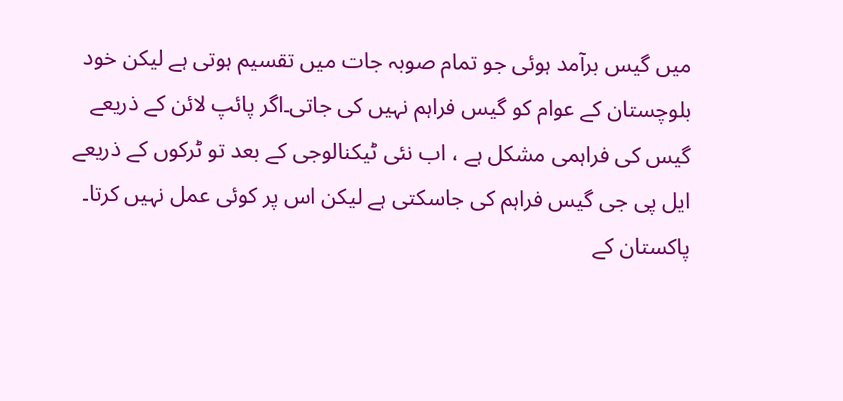میں گیس برآمد ہوئی جو تمام صوبہ جات میں تقسیم ہوتی ہے لیکن خود بلوچستان کے عوام کو گیس فراہم نہیں کی جاتی۔اگر پائپ لائن کے ذریعے گیس کی فراہمی مشکل ہے ، اب نئی ٹیکنالوجی کے بعد تو ٹرکوں کے ذریعے ایل پی جی گیس فراہم کی جاسکتی ہے لیکن اس پر کوئی عمل نہیں کرتا۔ پاکستان کے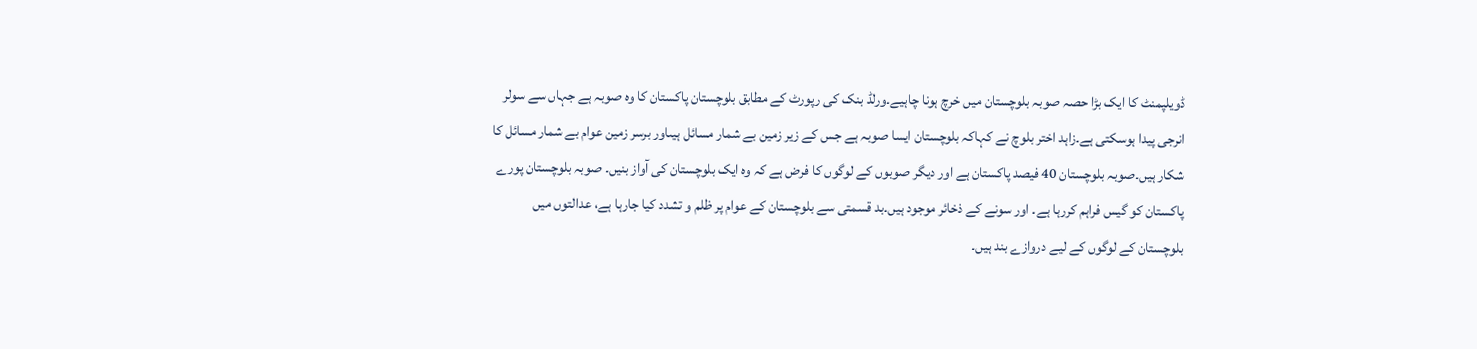ڈویلپمنٹ کا ایک بڑا حصہ صوبہ بلوچستان میں خرچ ہونا چاہیے۔ورلڈ بنک کی رپورٹ کے مطابق بلوچستان پاکستان کا وہ صوبہ ہے جہاں سے سولر انرجی پیدا ہوسکتی ہے۔زاہد اختر بلوچ نے کہاکہ بلوچستان ایسا صوبہ ہے جس کے زیر زمین بے شمار مسائل ہیںاور برسر زمین عوام بے شمار مسائل کا شکار ہیں۔صوبہ بلوچستان 40 فیصد پاکستان ہے اور دیگر صوبوں کے لوگوں کا فرض ہے کہ وہ ایک بلوچستان کی آواز بنیں۔ صوبہ بلوچستان پورے پاکستان کو گیس فراہم کررہا ہے۔ اور سونے کے ذخائر موجود ہیں۔بد قسمتی سے بلوچستان کے عوام پر ظلم و تشدد کیا جارہا ہے، عدالتوں میں بلوچستان کے لوگوں کے لیے دروازے بند ہیں۔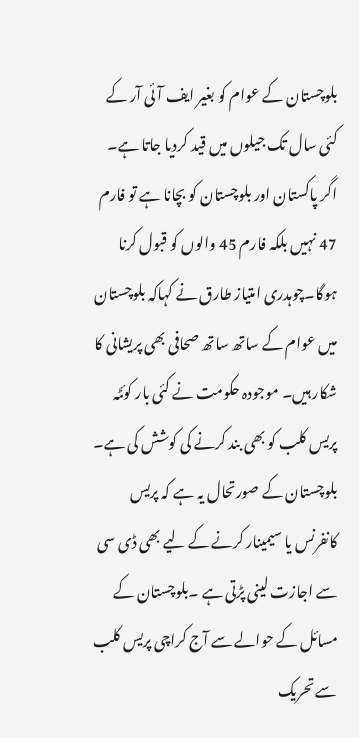بلوچستان کے عوام کو بغیر ایف آئی آر کے کئی سال تک جیلوں میں قید کردیا جاتا ہے۔ اگر پاکستان اور بلوچستان کو بچانا ہے تو فارم 47 نہیں بلکہ فارم 45 والوں کو قبول کرنا ہوگا۔چوہدری امتیاز طارق نے کہاکہ بلوچستان میں عوام کے ساتھ ساتھ صحافی بھی پریشانی کا شکار ہیں۔ موجودہ حکومت نے کئی بار کوئٹہ پریس کلب کو بھی بند کرنے کی کوشش کی ہے۔ بلوچستان کے صورتحال یہ ہے کہ پریس کانفرنس یا سیمینار کرنے کے لیے بھی ڈی سی سے اجازت لینی پڑتی ہے ۔بلوچستان کے مسائل کے حوالے سے آج کراچی پریس کلب سے تحریک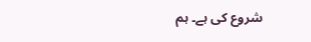شروع کی ہے۔ ہم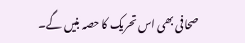صحافی بھی اس تحریک کا حصہ بنیں گے۔